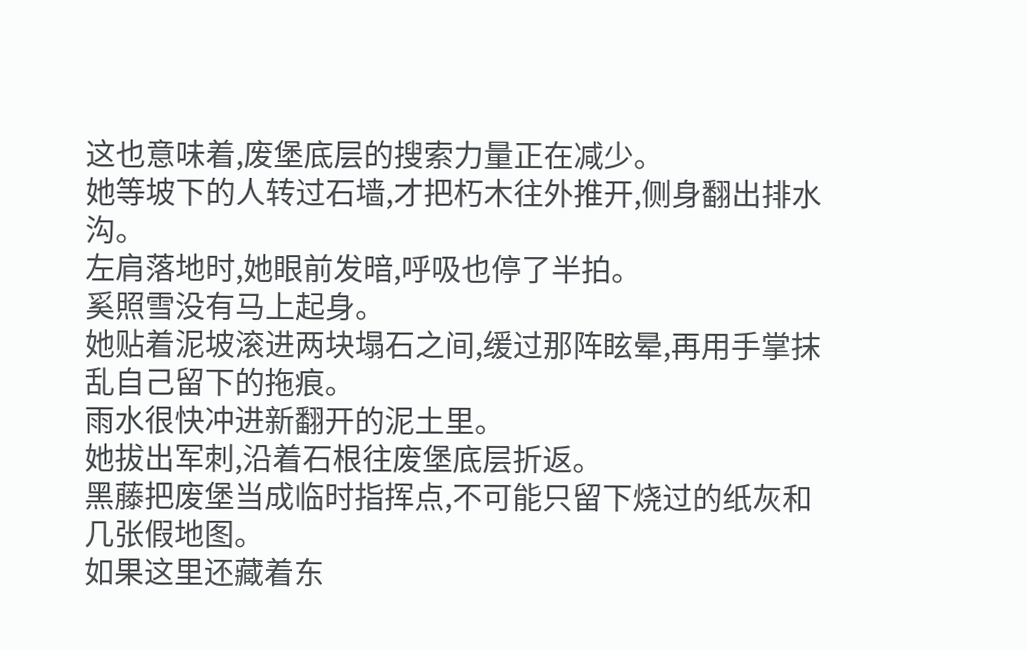这也意味着,废堡底层的搜索力量正在减少。
她等坡下的人转过石墙,才把朽木往外推开,侧身翻出排水沟。
左肩落地时,她眼前发暗,呼吸也停了半拍。
奚照雪没有马上起身。
她贴着泥坡滚进两块塌石之间,缓过那阵眩晕,再用手掌抹乱自己留下的拖痕。
雨水很快冲进新翻开的泥土里。
她拔出军刺,沿着石根往废堡底层折返。
黑藤把废堡当成临时指挥点,不可能只留下烧过的纸灰和几张假地图。
如果这里还藏着东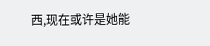西,现在或许是她能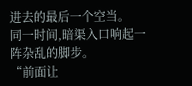进去的最后一个空当。
同一时间,暗渠入口响起一阵杂乱的脚步。
“前面让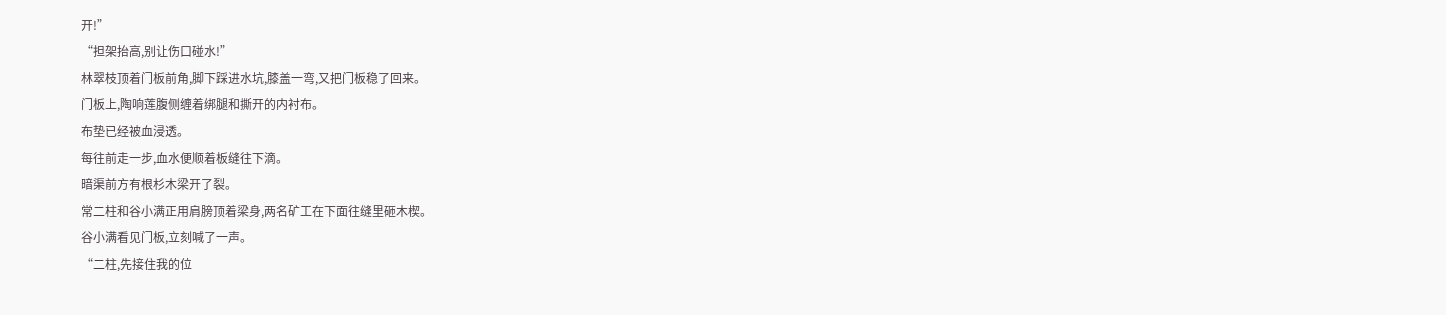开!”
“担架抬高,别让伤口碰水!”
林翠枝顶着门板前角,脚下踩进水坑,膝盖一弯,又把门板稳了回来。
门板上,陶响莲腹侧缠着绑腿和撕开的内衬布。
布垫已经被血浸透。
每往前走一步,血水便顺着板缝往下滴。
暗渠前方有根杉木梁开了裂。
常二柱和谷小满正用肩膀顶着梁身,两名矿工在下面往缝里砸木楔。
谷小满看见门板,立刻喊了一声。
“二柱,先接住我的位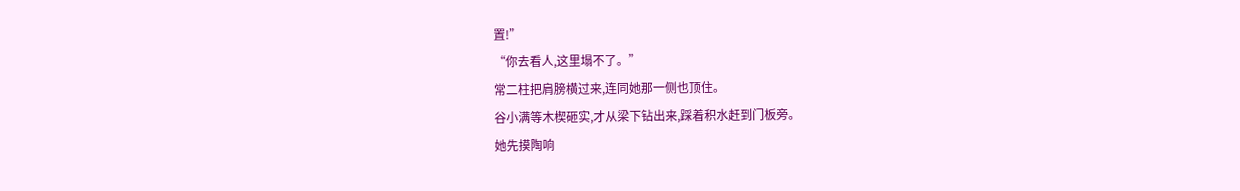置!”
“你去看人,这里塌不了。”
常二柱把肩膀横过来,连同她那一侧也顶住。
谷小满等木楔砸实,才从梁下钻出来,踩着积水赶到门板旁。
她先摸陶响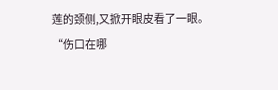莲的颈侧,又掀开眼皮看了一眼。
“伤口在哪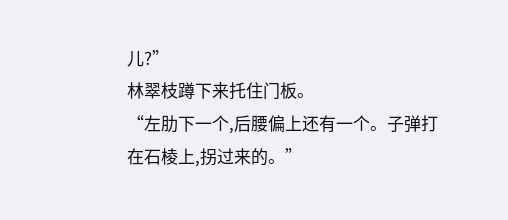儿?”
林翠枝蹲下来托住门板。
“左肋下一个,后腰偏上还有一个。子弹打在石棱上,拐过来的。”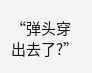“弹头穿出去了?”